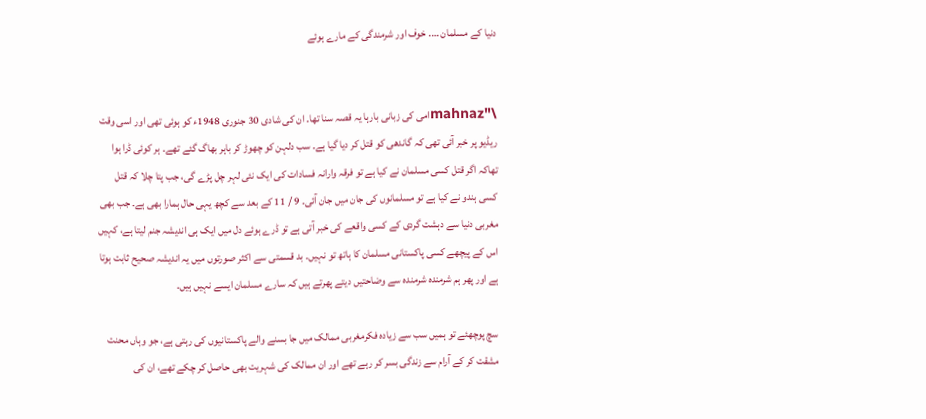دنیا کے مسلمان …. خوف اور شرمندگی کے مارے ہوئے


\"mahnazامی کی زبانی بارہا یہ قصہ سنا تھا۔ ان کی شادی 30 جنوری 1948ء کو ہوئی تھی اور اسی وقت ریڈیو پر خبر آئی تھی کہ گاندھی کو قتل کر دیا گیا ہے۔ سب دلہن کو چھوڑ کر باہر بھاگ گئے تھے۔ ہر کوئی ڈرا ہوا تھاکہ اگر قتل کسی مسلمان نے کیا ہے تو فرقہ وارانہ فسادات کی ایک نئی لہر چل پڑے گی، جب پتا چلا کہ قتل کسی ہندو نے کیا ہے تو مسلمانوں کی جان میں جان آئی۔ 9 / 11 کے بعد سے کچھ یہی حال ہمارا بھی ہے۔ جب بھی مغربی دنیا سے دہشت گردی کے کسی واقعے کی خبر آتی ہے تو ڈرے ہوئے دل میں ایک ہی اندیشہ جنم لیتا ہے، کہیں اس کے پیچھے کسی پاکستانی مسلمان کا ہاتھ تو نہیں۔ بد قسمتی سے اکثر صورتوں میں یہ اندیشہ صحیح ثابت ہوتا ہے اور پھر ہم شرمندہ شرمندہ سے وضاحتیں دیتے پھرتے ہیں کہ سارے مسلمان ایسے نہیں ہیں۔

سچ پوچھئے تو ہمیں سب سے زیادہ فکرمغربی ممالک میں جا بسنے والے پاکستانیوں کی رہتی ہے، جو وہاں محنت مشقت کر کے آرام سے زندگی بسر کر رہے تھے اور ان ممالک کی شہریت بھی حاصل کر چکے تھے، ان کی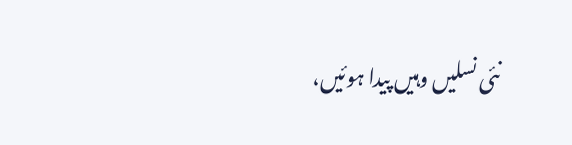نئی نسلیں وہیں پیدا ہوئیں،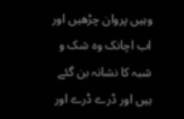وہیں پروان چڑھیں اور اب اچانک وہ شک و شبہ کا نشانہ بن گئے ہیں اور ڈرے ڈرے اور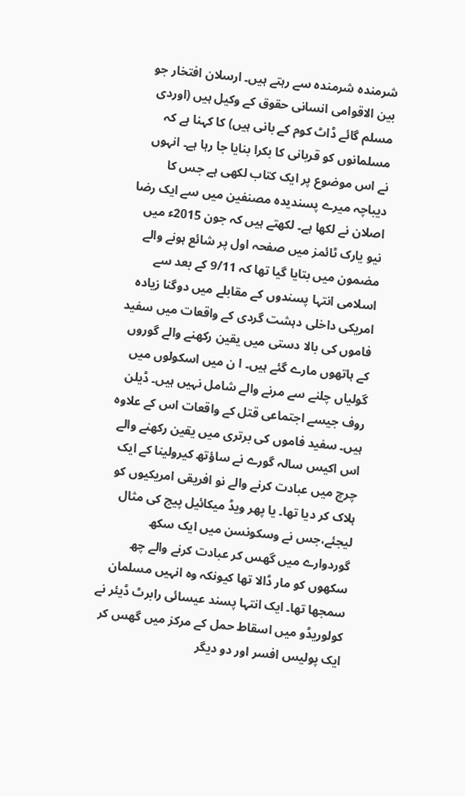شرمندہ شرمندہ سے رہتے ہیں۔ ارسلان افتخار جو بین الاقوامی انسانی حقوق کے وکیل ہیں (اوردی مسلم گائے ڈاٹ کوم کے بانی ہیں) کا کہنا ہے کہ مسلمانوں کو قربانی کا بکرا بنایا جا رہا ہے۔ انہوں نے اس موضوع پر ایک کتاب لکھی ہے جس کا دیباچہ میرے پسندیدہ مصنفین میں سے ایک رضا اصلان نے لکھا ہے۔ لکھتے ہیں کہ جون 2015ء میں نیو یارک ٹائمز میں صفحہ اول پر شائع ہونے والے مضمون میں بتایا گیا تھا کہ 9/11 کے بعد سے اسلامی انتہا پسندوں کے مقابلے میں دوگنا زیادہ امریکی داخلی دہشت گردی کے واقعات میں سفید فاموں کی بالا دستی میں یقین رکھنے والے گوروں کے ہاتھوں مارے گئے ہیں۔ ا ن میں اسکولوں میں گولیاں چلنے سے مرنے والے شامل نہیں ہیں۔ ڈیلن روف جیسے اجتماعی قتل کے واقعات اس کے علاوہ ہیں۔ سفید فاموں کی برتری میں یقین رکھنے والے اس اکیس سالہ گورے نے ساؤتھ کیرولینا کے ایک چرچ میں عبادت کرنے والے نو افریقی امریکیوں کو ہلاک کر دیا تھا۔ یا پھر ویڈ میکائیل پیج کی مثال لیجئے،جس نے وسکونسن میں ایک سکھ گوردوارے میں گھس کر عبادت کرنے والے چھ سکھوں کو مار ڈالا تھا کیونکہ وہ انہیں مسلمان سمجھا تھا۔ ایک انتہا پسند عیسائی رابرٹ ڈیئر نے کولوریڈو میں اسقاط حمل کے مرکز میں گھس کر ایک پولیس افسر اور دو دیگر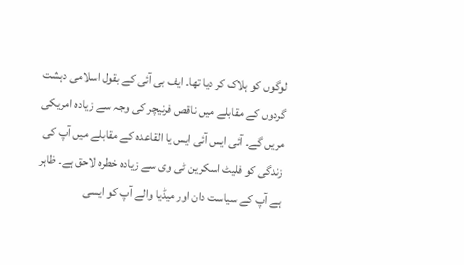لوگوں کو ہلاک کر دیا تھا۔ ایف بی آئی کے بقول اسلامی دہشت گردوں کے مقابلے میں ناقص فرنیچر کی وجہ سے زیادہ امریکی مریں گے۔ آئی ایس آئی ایس یا القاعدہ کے مقابلے میں آپ کی زندگی کو فلیٹ اسکرین ٹی وی سے زیادہ خطرہ لاحق ہے۔ ظاہر ہے آپ کے سیاست دان اور میڈیا والے آپ کو ایسی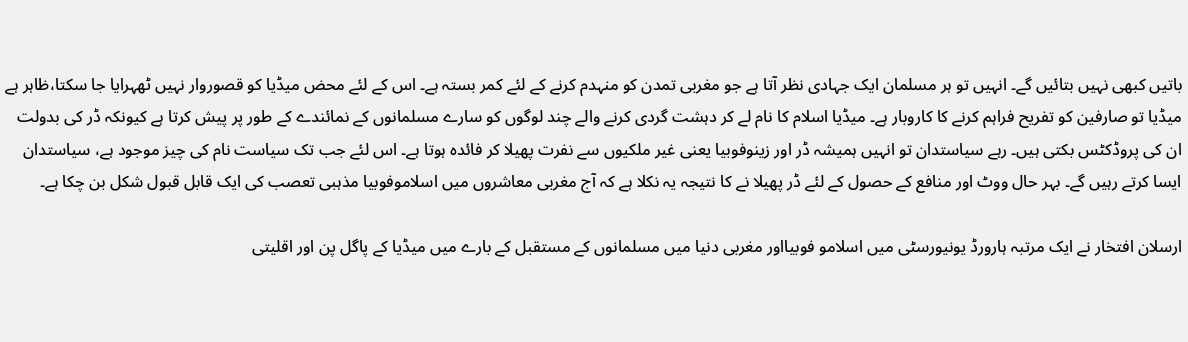باتیں کبھی نہیں بتائیں گے۔ انہیں تو ہر مسلمان ایک جہادی نظر آتا ہے جو مغربی تمدن کو منہدم کرنے کے لئے کمر بستہ ہے۔ اس کے لئے محض میڈیا کو قصوروار نہیں ٹھہرایا جا سکتا،ظاہر ہے میڈیا تو صارفین کو تفریح فراہم کرنے کا کاروبار ہے۔ میڈیا اسلام کا نام لے کر دہشت گردی کرنے والے چند لوگوں کو سارے مسلمانوں کے نمائندے کے طور پر پیش کرتا ہے کیونکہ ڈر کی بدولت ان کی پروڈکٹس بکتی ہیں۔ رہے سیاستدان تو انہیں ہمیشہ ڈر اور زینوفوبیا یعنی غیر ملکیوں سے نفرت پھیلا کر فائدہ ہوتا ہے۔ اس لئے جب تک سیاست نام کی چیز موجود ہے، سیاستدان ایسا کرتے رہیں گے۔ بہر حال ووٹ اور منافع کے حصول کے لئے ڈر پھیلا نے کا نتیجہ یہ نکلا ہے کہ آج مغربی معاشروں میں اسلاموفوبیا مذہبی تعصب کی ایک قابل قبول شکل بن چکا ہے۔

ارسلان افتخار نے ایک مرتبہ ہارورڈ یونیورسٹی میں اسلامو فوبیااور مغربی دنیا میں مسلمانوں کے مستقبل کے بارے میں میڈیا کے پاگل پن اور اقلیتی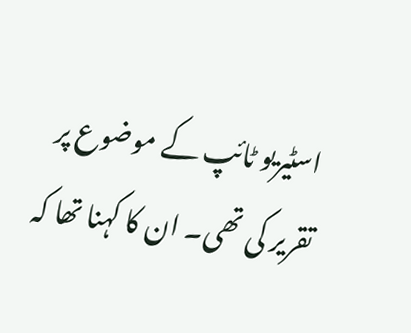اسٹیریو ٹائپ کے موضوع پر تقریر کی تھی۔ ان کا کہنا تھا کہ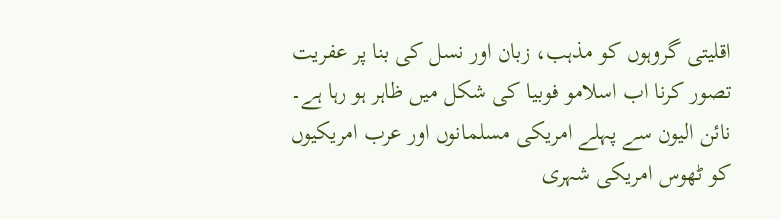اقلیتی گروہوں کو مذہب، زبان اور نسل کی بنا پر عفریت تصور کرنا اب اسلامو فوبیا کی شکل میں ظاہر ہو رہا ہے۔ نائن الیون سے پہلے امریکی مسلمانوں اور عرب امریکیوں کو ٹھوس امریکی شہری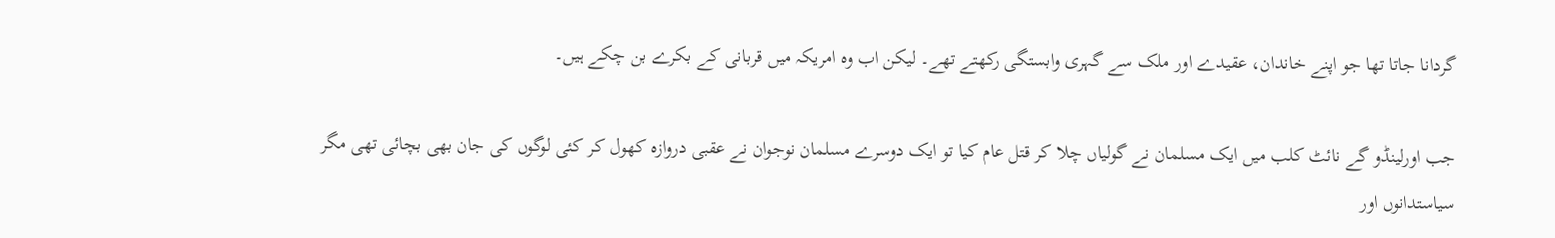گردانا جاتا تھا جو اپنے خاندان، عقیدے اور ملک سے گہری وابستگی رکھتے تھے۔ لیکن اب وہ امریکہ میں قربانی کے بکرے بن چکے ہیں۔

جب اورلینڈو گے نائٹ کلب میں ایک مسلمان نے گولیاں چلا کر قتل عام کیا تو ایک دوسرے مسلمان نوجوان نے عقبی دروازہ کھول کر کئی لوگوں کی جان بھی بچائی تھی مگر سیاستدانوں اور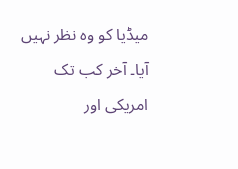میڈیا کو وہ نظر نہیں آیا۔ آخر کب تک امریکی اور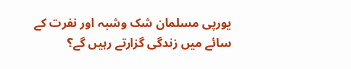یورپی مسلمان شک وشبہ اور نفرت کے سائے میں زندگی گزارتے رہیں گے؟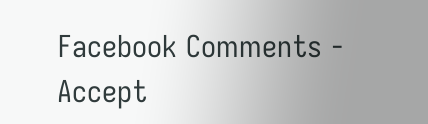Facebook Comments - Accept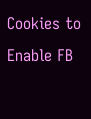Cookies to Enable FB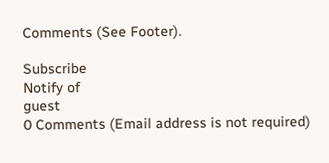Comments (See Footer).

Subscribe
Notify of
guest
0 Comments (Email address is not required)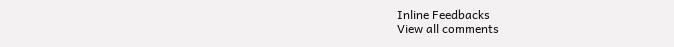Inline Feedbacks
View all comments